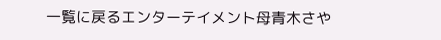一覧に戻るエンターテイメント母青木さや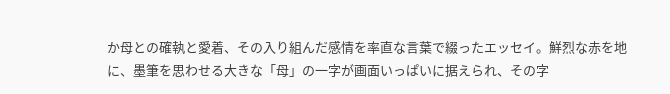か母との確執と愛着、その入り組んだ感情を率直な言葉で綴ったエッセイ。鮮烈な赤を地に、墨筆を思わせる大きな「母」の一字が画面いっぱいに据えられ、その字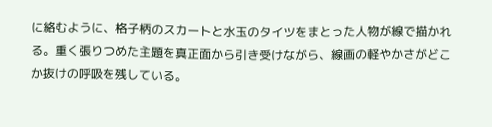に絡むように、格子柄のスカートと水玉のタイツをまとった人物が線で描かれる。重く張りつめた主題を真正面から引き受けながら、線画の軽やかさがどこか抜けの呼吸を残している。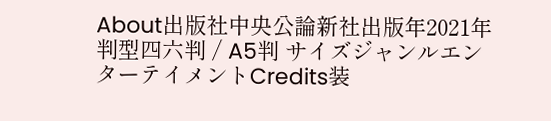About出版社中央公論新社出版年2021年判型四六判 / A5判 サイズジャンルエンターテイメントCredits装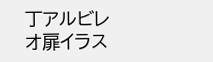丁アルビレオ扉イラス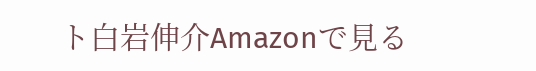ト白岩伸介Amazonで見る